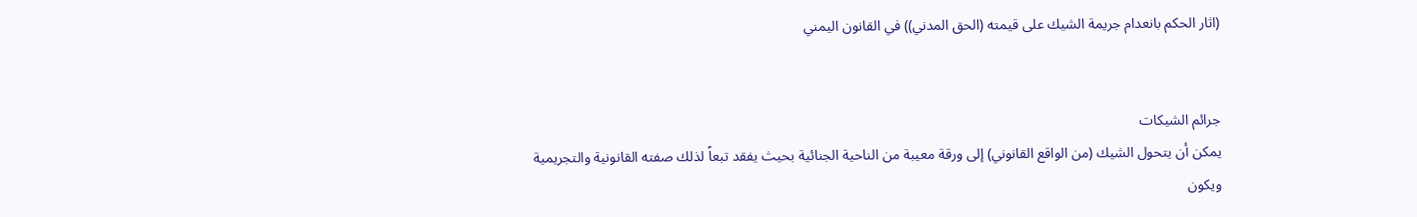(اثار الحكم بانعدام جريمة الشيك على قيمته (الحق المدني)) في القانون اليمني


جرائم الشيكات
يمكن أن يتحول الشيك (من الواقع القانوني) إلى ورقة معيبة من الناحية الجنائية بحيث يفقد تبعاً لذلك صفته القانونية والتجريمية ويكون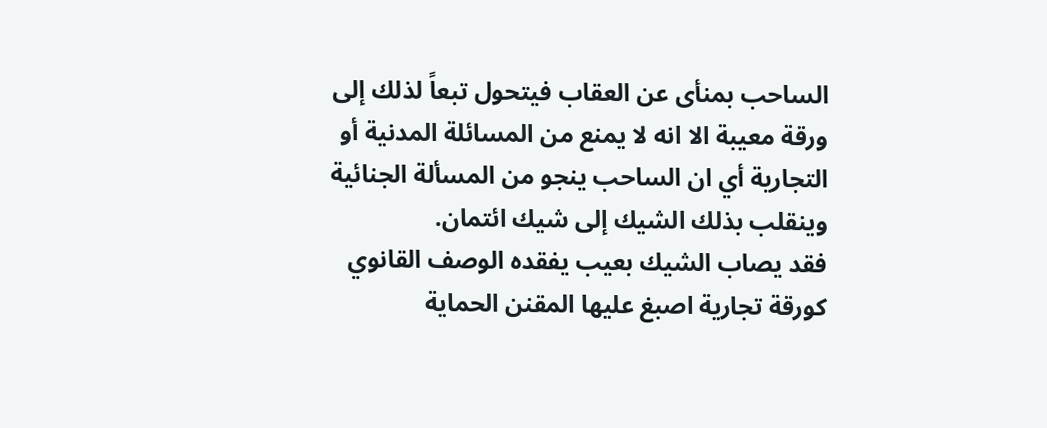الساحب بمنأى عن العقاب فيتحول تبعاً لذلك إلى ورقة معيبة الا انه لا يمنع من المسائلة المدنية أو التجارية أي ان الساحب ينجو من المسألة الجنائية وينقلب بذلك الشيك إلى شيك ائتمان.
فقد يصاب الشيك بعيب يفقده الوصف القانوي كورقة تجارية اصبغ عليها المقنن الحماية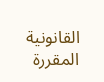القانونية المقررة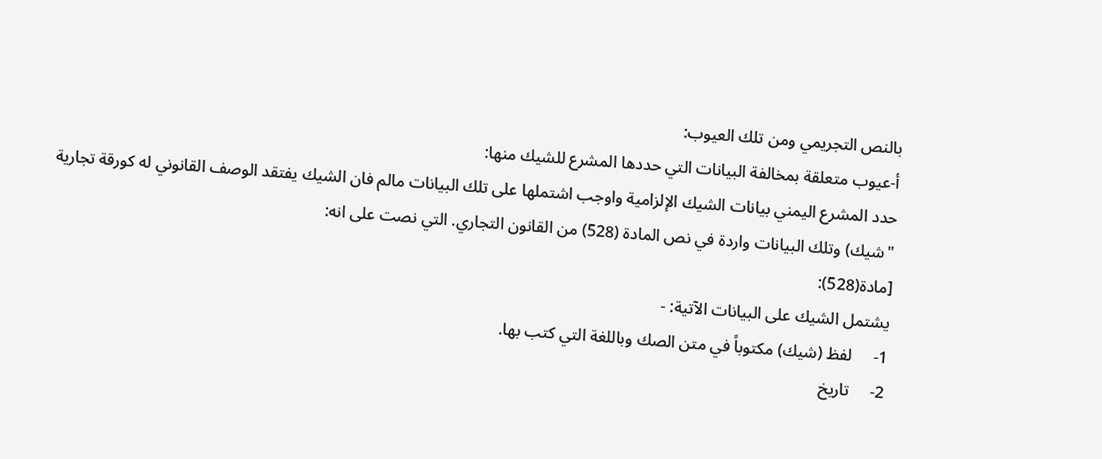بالنص التجريمي ومن تلك العيوب:
أ-عيوب متعلقة بمخالفة البيانات التي حددها المشرع للشيك منها:
حدد المشرع اليمني بيانات الشيك الإلزامية واوجب اشتملها على تلك البيانات مالم فان الشيك يفتقد الوصف القانوني له كورقة تجارية "شيك) وتلك البيانات واردة في نص المادة (528) من القانون التجاري. التي نصت على انه:
[مادة(528):
يشتمل الشيك على البيانات الآتية: -
1-     لفظ (شيك) مكتوباً في متن الصك وباللغة التي كتب بها.
2-     تاريخ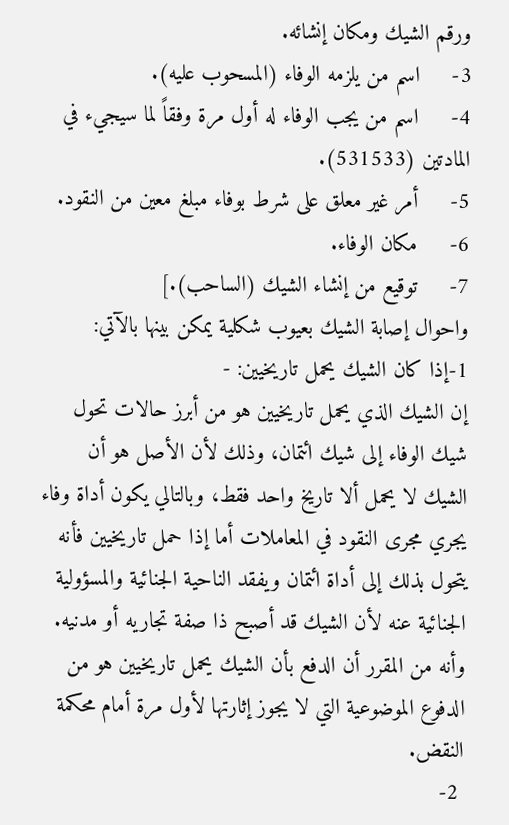ورقم الشيك ومكان إنشائه.
3-     اسم من يلزمه الوفاء (المسحوب عليه).
4-     اسم من يجب الوفاء له أول مرة وفقاً لما سيجيء في المادتين (531533).
5-     أمر غير معلق على شرط بوفاء مبلغ معين من النقود.
6-     مكان الوفاء.
7-     توقيع من إنشاء الشيك (الساحب).]
واحوال إصابة الشيك بعيوب شكلية يمكن بينها بالآتي:
1-إذا كان الشيك يحمل تاريخيين: -
إن الشيك الذي يحمل تاريخيين هو من أبرز حالات تحول شيك الوفاء إلى شيك ائتمان، وذلك لأن الأصل هو أن الشيك لا يحمل ألا تاريخ واحد فقط، وبالتالي يكون أداة وفاء يجري مجرى النقود في المعاملات أما إذا حمل تاريخيين فأنه يتحول بذلك إلى أداة ائتمان ويفقد الناحية الجنائية والمسؤولية الجنائية عنه لأن الشيك قد أصبح ذا صفة تجاريه أو مدنيه. وأنه من المقرر أن الدفع بأن الشيك يحمل تاريخيين هو من الدفوع الموضوعية التي لا يجوز إثارتها لأول مرة أمام محكمة النقض.
 2-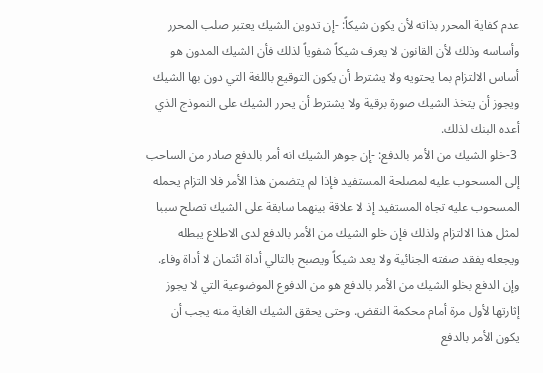عدم كفاية المحرر بذاته لأن يكون شيكاً: -إن تدوين الشيك يعتبر صلب المحرر وأساسه وذلك لأن القانون لا يعرف شيكاً شفوياً لذلك فأن الشيك المدون هو أساس الالتزام بما يحتويه ولا يشترط أن يكون التوقيع باللغة التي دون بها الشيك ويجوز أن يتخذ الشيك صورة برقية ولا يشترط أن يحرر الشيك على النموذج الذي أعده البنك لذلك.
 3-خلو الشيك من الأمر بالدفع: -إن جوهر الشيك انه أمر بالدفع صادر من الساحب إلى المسحوب عليه لمصلحة المستفيد فإذا لم يتضمن هذا الأمر فلا التزام يحمله المسحوب عليه تجاه المستفيد إذ لا علاقة بينهما سابقة على الشيك تصلح سببا لمثل هذا الالتزام ولذلك فإن خلو الشيك من الأمر بالدفع لدى الاطلاع يبطله ويجعله يفقد صفته الجنائية ولا يعد شيكاً ويصبح بالتالي أداة ائتمان لا أداة وفاء. وإن الدفع بخلو الشيك من الأمر بالدفع هو من الدفوع الموضوعية التي لا يجوز إثارتها لأول مرة أمام محكمة النقض. وحتى يحقق الشيك الغاية منه يجب أن يكون الأمر بالدفع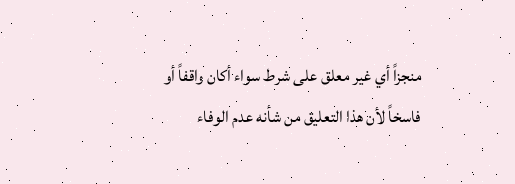منجزاً أي غير معلق على شرط سواء أكان واقفاً أو فاسخاً لأن هذا التعليق من شأنه عدم الوفاء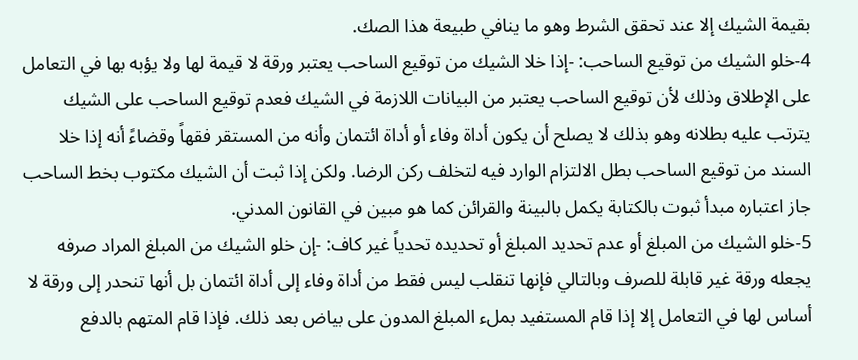بقيمة الشيك إلا عند تحقق الشرط وهو ما ينافي طبيعة هذا الصك.
4-خلو الشيك من توقيع الساحب: -إذا خلا الشيك من توقيع الساحب يعتبر ورقة لا قيمة لها ولا يؤبه بها في التعامل على الإطلاق وذلك لأن توقيع الساحب يعتبر من البيانات اللازمة في الشيك فعدم توقيع الساحب على الشيك يترتب عليه بطلانه وهو بذلك لا يصلح أن يكون أداة وفاء أو أداة ائتمان وأنه من المستقر فقهاً وقضاءً أنه إذا خلا السند من توقيع الساحب بطل الالتزام الوارد فيه لتخلف ركن الرضا. ولكن إذا ثبت أن الشيك مكتوب بخط الساحب جاز اعتباره مبدأ ثبوت بالكتابة يكمل بالبينة والقرائن كما هو مبين في القانون المدني.
5-خلو الشيك من المبلغ أو عدم تحديد المبلغ أو تحديده تحدياً غير كاف: -إن خلو الشيك من المبلغ المراد صرفه يجعله ورقة غير قابلة للصرف وبالتالي فإنها تنقلب ليس فقط من أداة وفاء إلى أداة ائتمان بل أنها تنحدر إلى ورقة لا أساس لها في التعامل إلا إذا قام المستفيد بملء المبلغ المدون على بياض بعد ذلك. فإذا قام المتهم بالدفع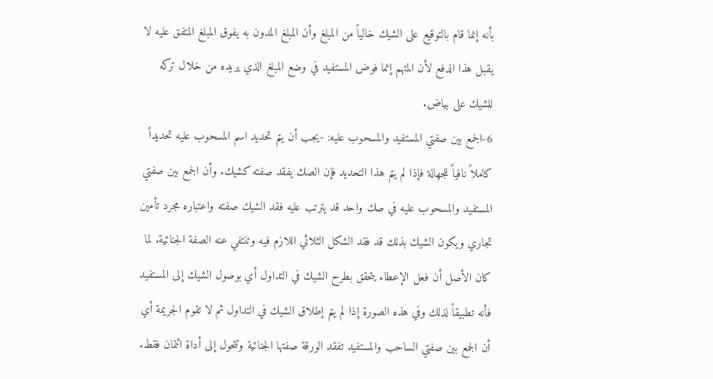بأنه إنما قام بالتوقيع على الشيك خالياً من المبلغ وأن المبلغ المدون به يفوق المبلغ المتفق عليه لا يقبل هذا الدفع لأن المتهم إنما فوض المستفيد في وضع المبلغ الذي يريده من خلال تركه للشيك على بياض.
6-الجمع بين صفتي المستفيد والمسحوب عليه: -يجب أن يتم تحديد اسم المسحوب عليه تحديداً كاملاً نافياً للجهالة فإذا لم يتم هذا التحديد فإن الصك يفقد صفته كشيك. وأن الجمع بين صفتي المستفيد والمسحوب عليه في صك واحد قد يترتب عليه فقد الشيك صفته واعتباره مجرد تأمين تجاري ويكون الشيك بذلك قد فقد الشكل الثلاثي اللازم فيه وتنتفي عنه الصفة الجنائية. لما كان الأصل أن فعل الإعطاء يتحقق بطرح الشيك في التداول أي بوصول الشيك إلى المستفيد فأنه تطبيقاً لذلك وفي هذه الصورة إذا لم يتم إطلاق الشيك في التداول ثم لا تقوم الجريمة أي أن الجمع بين صفتي الساحب والمستفيد تفقد الورقة صفتها الجنائية وتتحول إلى أداة ائتمان فقط.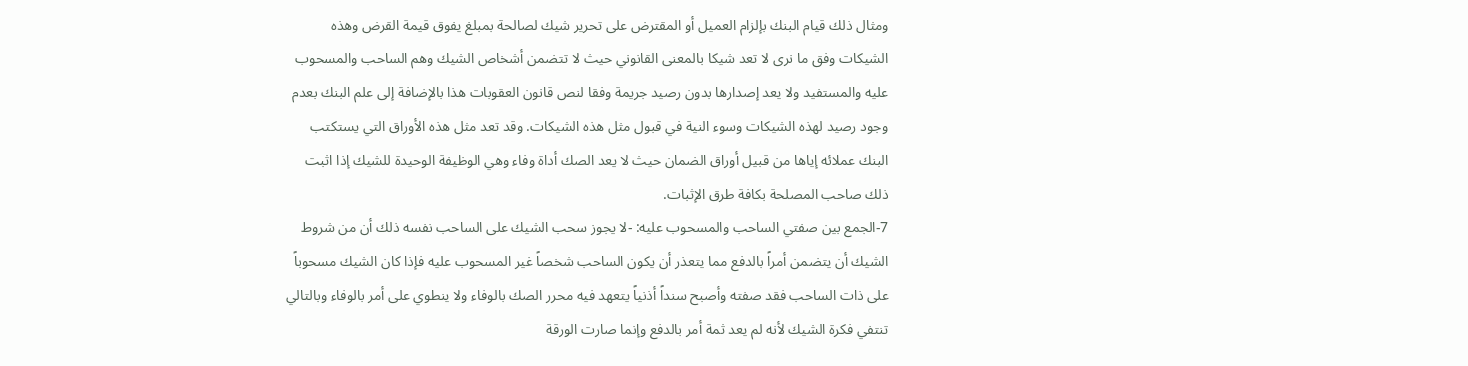ومثال ذلك قيام البنك بإلزام العميل أو المقترض على تحرير شيك لصالحة بمبلغ يفوق قيمة القرض وهذه الشيكات وفق ما نرى لا تعد شيكا بالمعنى القانوني حيث لا تتضمن أشخاص الشيك وهم الساحب والمسحوب عليه والمستفيد ولا يعد إصدارها بدون رصيد جريمة وفقا لنص قانون العقوبات هذا بالإضافة إلى علم البنك بعدم وجود رصيد لهذه الشيكات وسوء النية في قبول مثل هذه الشيكات. وقد تعد مثل هذه الأوراق التي يستكتب البنك عملائه إياها من قبيل أوراق الضمان حيث لا يعد الصك أداة وفاء وهي الوظيفة الوحيدة للشيك إذا اثبت ذلك صاحب المصلحة بكافة طرق الإثبات.
7-الجمع بين صفتي الساحب والمسحوب عليه: -لا يجوز سحب الشيك على الساحب نفسه ذلك أن من شروط الشيك أن يتضمن أمراً بالدفع مما يتعذر أن يكون الساحب شخصاً غير المسحوب عليه فإذا كان الشيك مسحوباً على ذات الساحب فقد صفته وأصبح سنداً أذنياً يتعهد فيه محرر الصك بالوفاء ولا ينطوي على أمر بالوفاء وبالتالي تنتفي فكرة الشيك لأنه لم يعد ثمة أمر بالدفع وإنما صارت الورقة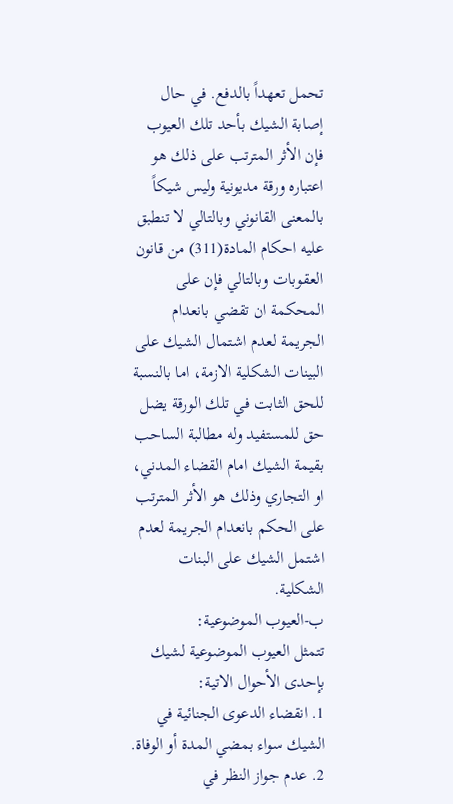تحمل تعهداً بالدفع. في حال إصابة الشيك بأحد تلك العيوب فإن الأثر المترتب على ذلك هو اعتباره ورقة مديونية وليس شيكاً بالمعنى القانوني وبالتالي لا تنطبق عليه احكام المادة(311) من قانون العقوبات وبالتالي فإن على المحكمة ان تقضي بانعدام الجريمة لعدم اشتمال الشيك على البينات الشكلية الازمة، اما بالنسبة للحق الثابت في تلك الورقة يضل حق للمستفيد وله مطالبة الساحب بقيمة الشيك امام القضاء المدني، او التجاري وذلك هو الأثر المترتب على الحكم بانعدام الجريمة لعدم اشتمل الشيك على البنات الشكلية.
ب-العيوب الموضوعية:
تتمثل العيوب الموضوعية لشيك بإحدى الأحوال الاتية:
1. انقضاء الدعوى الجنائية في الشيك سواء بمضي المدة أو الوفاة.
2. عدم جواز النظر في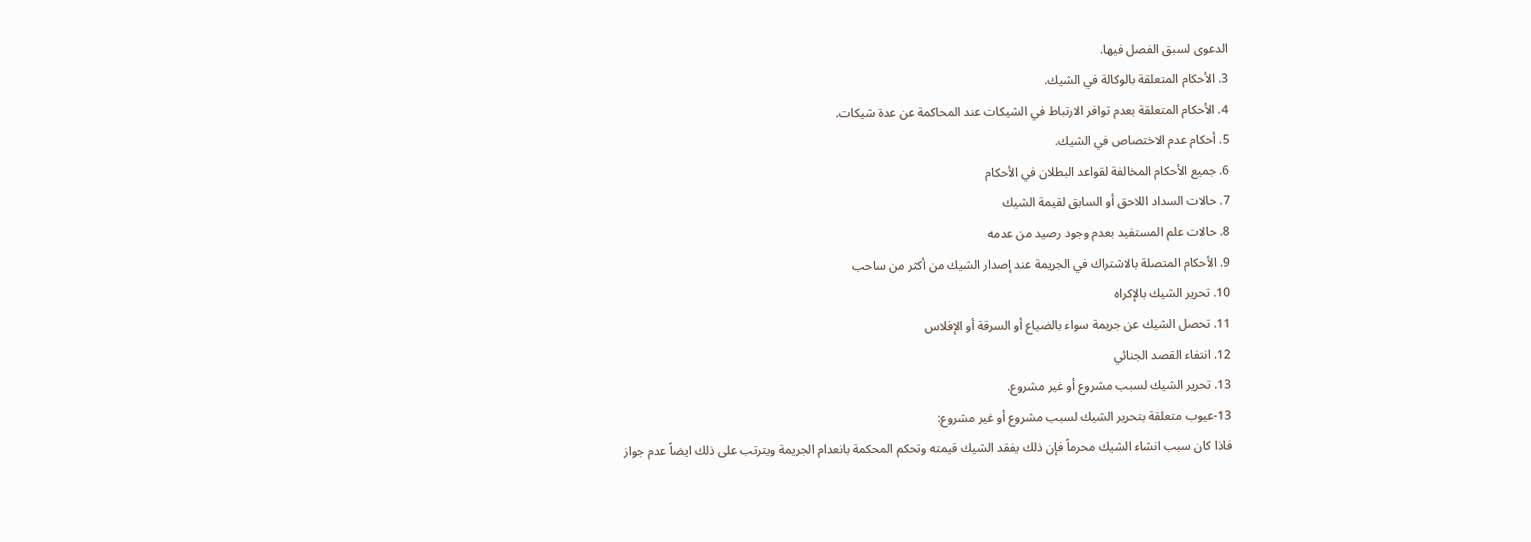الدعوى لسبق الفصل فيها.
3. الأحكام المتعلقة بالوكالة في الشيك.
4. الأحكام المتعلقة بعدم توافر الارتباط في الشيكات عند المحاكمة عن عدة شيكات.
5. أحكام عدم الاختصاص في الشيك.
6. جميع الأحكام المخالفة لقواعد البطلان في الأحكام
7. حالات السداد اللاحق أو السابق لقيمة الشيك
8. حالات علم المستفيد بعدم وجود رصيد من عدمه
9. الأحكام المتصلة بالاشتراك في الجريمة عند إصدار الشيك من أكثر من ساحب
10. تحرير الشيك بالإكراه
11. تحصل الشيك عن جريمة سواء بالضياع أو السرقة أو الإفلاس
12. انتفاء القصد الجنائي
13. تحرير الشيك لسبب مشروع أو غير مشروع.
13-عيوب متعلقة بتحرير الشيك لسبب مشروع أو غير مشروع:
فاذا كان سبب انشاء الشيك محرماً فإن ذلك يفقد الشيك قيمته وتحكم المحكمة بانعدام الجريمة ويترتب على ذلك ايضاً عدم جواز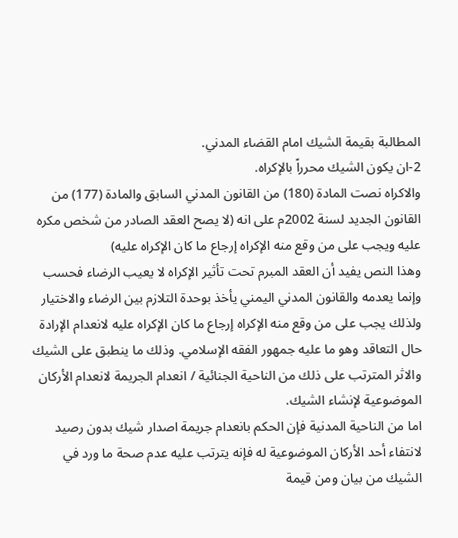المطالبة بقيمة الشيك امام القضاء المدني.
2-ان يكون الشيك محرراً بالإكراه.
والاكراه نصت المادة (180) من القانون المدني السابق والمادة (177) من القانون الجديد لسنة 2002م على انه (لا يصح العقد الصادر من شخص مكره عليه ويجب على من وقع منه الإكراه إرجاع ما كان الإكراه عليه)
وهذا النص يفيد أن العقد المبرم تحت تأثير الإكراه لا يعيب الرضاء فحسب وإنما يعدمه والقانون المدني اليمني يأخذ بوحدة التلازم بين الرضاء والاختيار ولذلك يجب على من وقع منه الإكراه إرجاع ما كان الإكراه عليه لانعدام الإرادة حال التعاقد وهو ما عليه جمهور الفقه الإسلامي. وذلك ما ينطبق على الشيك
والاثر المترتب على ذلك من الناحية الجنائية / انعدام الجريمة لانعدام الأركان الموضوعية لإنشاء الشيك.
اما من الناحية المدنية فإن الحكم بانعدام جريمة اصدار شيك بدون رصيد لانتفاء أحد الأركان الموضوعية له فإنه يترتب عليه عدم صحة ما ورد في الشيك من بيان ومن قيمة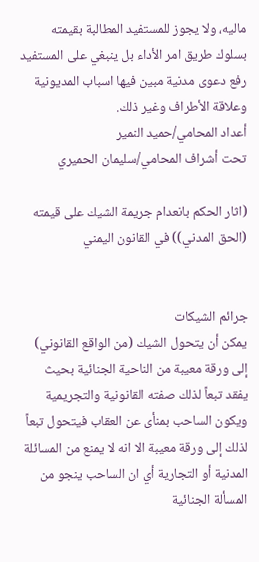ماليه، ولا يجوز للمستفيد المطالبة بقيمته بسلوك طريق امر الأداء بل ينبغي على المستفيد رفع دعوى مدنية مبين فيها اسباب المديونية وعلاقة الأطراف وغير ذلك.
أعداد المحامي/حميد النمير
تحت أشراف المحامي/سليمان الحميري

(اثار الحكم بانعدام جريمة الشيك على قيمته (الحق المدني)) في القانون اليمني


جرائم الشيكات
يمكن أن يتحول الشيك (من الواقع القانوني) إلى ورقة معيبة من الناحية الجنائية بحيث يفقد تبعاً لذلك صفته القانونية والتجريمية ويكون الساحب بمنأى عن العقاب فيتحول تبعاً لذلك إلى ورقة معيبة الا انه لا يمنع من المسائلة المدنية أو التجارية أي ان الساحب ينجو من المسألة الجنائية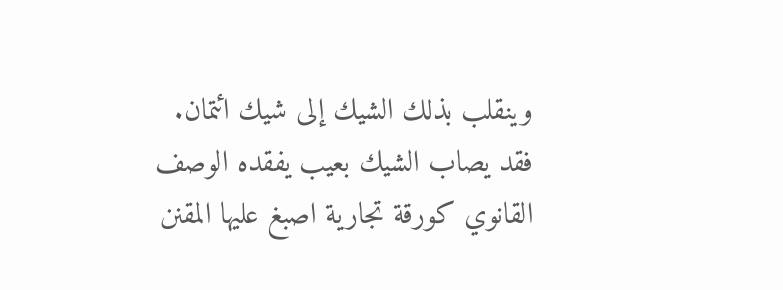وينقلب بذلك الشيك إلى شيك ائتمان.
فقد يصاب الشيك بعيب يفقده الوصف القانوي كورقة تجارية اصبغ عليها المقنن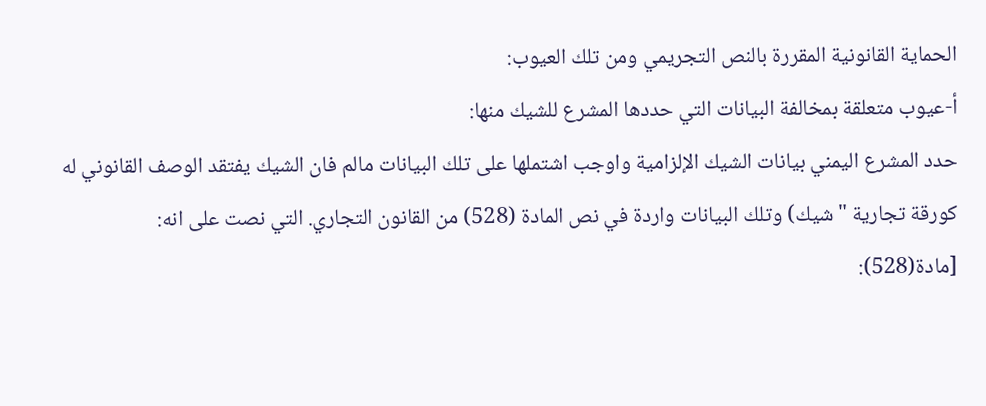الحماية القانونية المقررة بالنص التجريمي ومن تلك العيوب:
أ-عيوب متعلقة بمخالفة البيانات التي حددها المشرع للشيك منها:
حدد المشرع اليمني بيانات الشيك الإلزامية واوجب اشتملها على تلك البيانات مالم فان الشيك يفتقد الوصف القانوني له كورقة تجارية "شيك) وتلك البيانات واردة في نص المادة (528) من القانون التجاري. التي نصت على انه:
[مادة(528):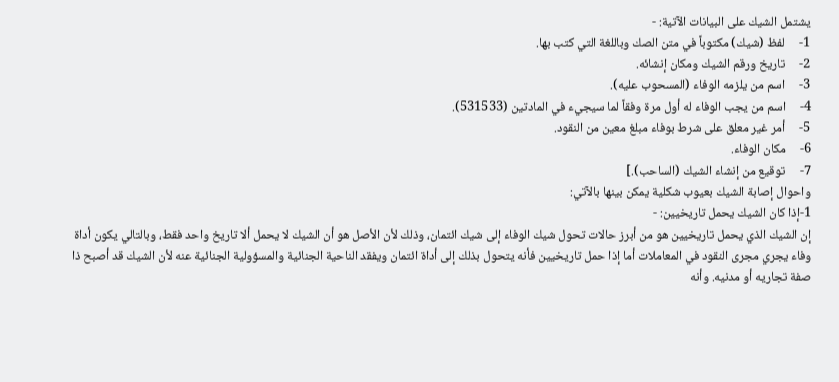يشتمل الشيك على البيانات الآتية: -
1-     لفظ (شيك) مكتوباً في متن الصك وباللغة التي كتب بها.
2-     تاريخ ورقم الشيك ومكان إنشائه.
3-     اسم من يلزمه الوفاء (المسحوب عليه).
4-     اسم من يجب الوفاء له أول مرة وفقاً لما سيجيء في المادتين (531533).
5-     أمر غير معلق على شرط بوفاء مبلغ معين من النقود.
6-     مكان الوفاء.
7-     توقيع من إنشاء الشيك (الساحب).]
واحوال إصابة الشيك بعيوب شكلية يمكن بينها بالآتي:
1-إذا كان الشيك يحمل تاريخيين: -
إن الشيك الذي يحمل تاريخيين هو من أبرز حالات تحول شيك الوفاء إلى شيك ائتمان، وذلك لأن الأصل هو أن الشيك لا يحمل ألا تاريخ واحد فقط، وبالتالي يكون أداة وفاء يجري مجرى النقود في المعاملات أما إذا حمل تاريخيين فأنه يتحول بذلك إلى أداة ائتمان ويفقد الناحية الجنائية والمسؤولية الجنائية عنه لأن الشيك قد أصبح ذا صفة تجاريه أو مدنيه. وأنه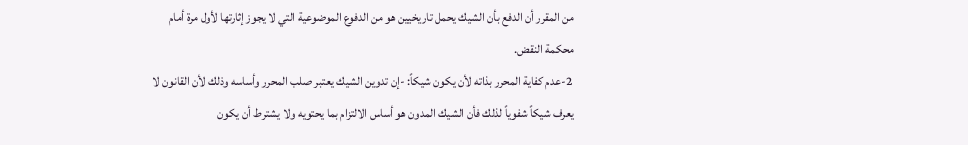من المقرر أن الدفع بأن الشيك يحمل تاريخيين هو من الدفوع الموضوعية التي لا يجوز إثارتها لأول مرة أمام محكمة النقض.
 2-عدم كفاية المحرر بذاته لأن يكون شيكاً: -إن تدوين الشيك يعتبر صلب المحرر وأساسه وذلك لأن القانون لا يعرف شيكاً شفوياً لذلك فأن الشيك المدون هو أساس الالتزام بما يحتويه ولا يشترط أن يكون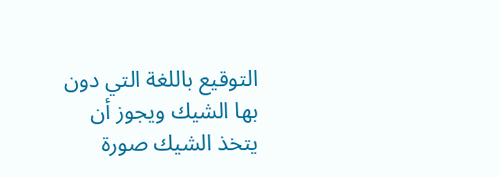التوقيع باللغة التي دون بها الشيك ويجوز أن يتخذ الشيك صورة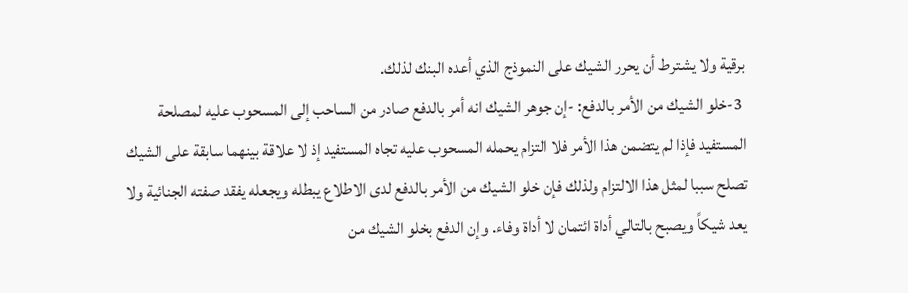برقية ولا يشترط أن يحرر الشيك على النموذج الذي أعده البنك لذلك.
 3-خلو الشيك من الأمر بالدفع: -إن جوهر الشيك انه أمر بالدفع صادر من الساحب إلى المسحوب عليه لمصلحة المستفيد فإذا لم يتضمن هذا الأمر فلا التزام يحمله المسحوب عليه تجاه المستفيد إذ لا علاقة بينهما سابقة على الشيك تصلح سببا لمثل هذا الالتزام ولذلك فإن خلو الشيك من الأمر بالدفع لدى الاطلاع يبطله ويجعله يفقد صفته الجنائية ولا يعد شيكاً ويصبح بالتالي أداة ائتمان لا أداة وفاء. وإن الدفع بخلو الشيك من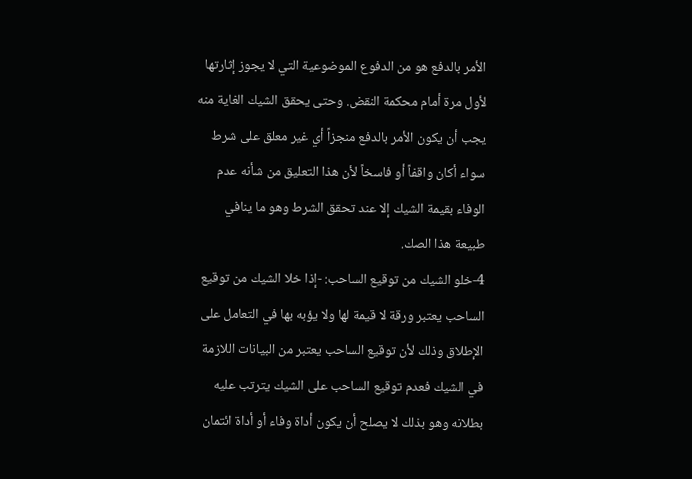الأمر بالدفع هو من الدفوع الموضوعية التي لا يجوز إثارتها لأول مرة أمام محكمة النقض. وحتى يحقق الشيك الغاية منه يجب أن يكون الأمر بالدفع منجزاً أي غير معلق على شرط سواء أكان واقفاً أو فاسخاً لأن هذا التعليق من شأنه عدم الوفاء بقيمة الشيك إلا عند تحقق الشرط وهو ما ينافي طبيعة هذا الصك.
4-خلو الشيك من توقيع الساحب: -إذا خلا الشيك من توقيع الساحب يعتبر ورقة لا قيمة لها ولا يؤبه بها في التعامل على الإطلاق وذلك لأن توقيع الساحب يعتبر من البيانات اللازمة في الشيك فعدم توقيع الساحب على الشيك يترتب عليه بطلانه وهو بذلك لا يصلح أن يكون أداة وفاء أو أداة ائتمان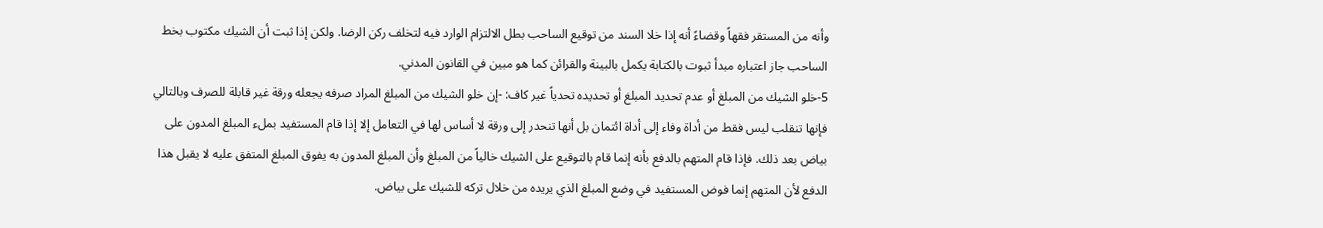وأنه من المستقر فقهاً وقضاءً أنه إذا خلا السند من توقيع الساحب بطل الالتزام الوارد فيه لتخلف ركن الرضا. ولكن إذا ثبت أن الشيك مكتوب بخط الساحب جاز اعتباره مبدأ ثبوت بالكتابة يكمل بالبينة والقرائن كما هو مبين في القانون المدني.
5-خلو الشيك من المبلغ أو عدم تحديد المبلغ أو تحديده تحدياً غير كاف: -إن خلو الشيك من المبلغ المراد صرفه يجعله ورقة غير قابلة للصرف وبالتالي فإنها تنقلب ليس فقط من أداة وفاء إلى أداة ائتمان بل أنها تنحدر إلى ورقة لا أساس لها في التعامل إلا إذا قام المستفيد بملء المبلغ المدون على بياض بعد ذلك. فإذا قام المتهم بالدفع بأنه إنما قام بالتوقيع على الشيك خالياً من المبلغ وأن المبلغ المدون به يفوق المبلغ المتفق عليه لا يقبل هذا الدفع لأن المتهم إنما فوض المستفيد في وضع المبلغ الذي يريده من خلال تركه للشيك على بياض.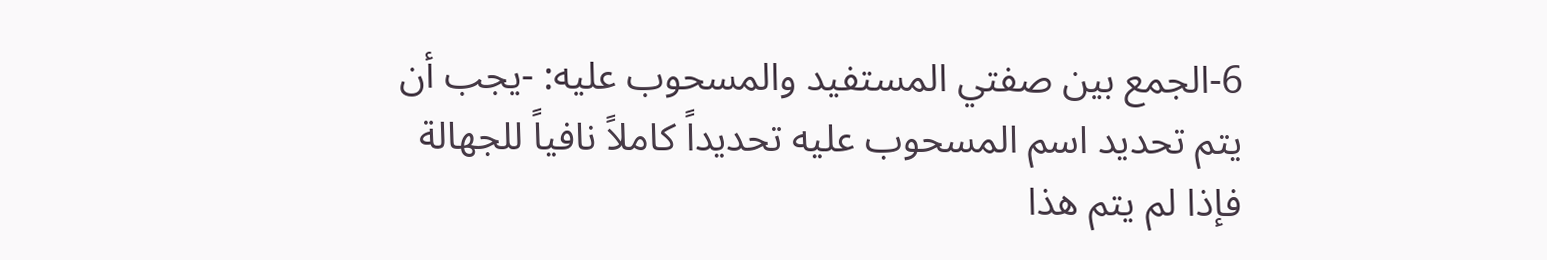6-الجمع بين صفتي المستفيد والمسحوب عليه: -يجب أن يتم تحديد اسم المسحوب عليه تحديداً كاملاً نافياً للجهالة فإذا لم يتم هذا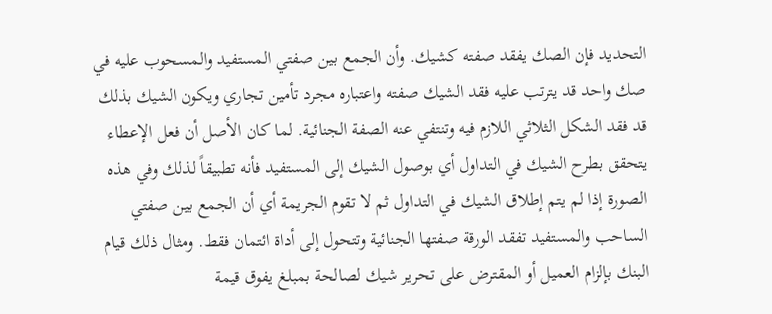التحديد فإن الصك يفقد صفته كشيك. وأن الجمع بين صفتي المستفيد والمسحوب عليه في صك واحد قد يترتب عليه فقد الشيك صفته واعتباره مجرد تأمين تجاري ويكون الشيك بذلك قد فقد الشكل الثلاثي اللازم فيه وتنتفي عنه الصفة الجنائية. لما كان الأصل أن فعل الإعطاء يتحقق بطرح الشيك في التداول أي بوصول الشيك إلى المستفيد فأنه تطبيقاً لذلك وفي هذه الصورة إذا لم يتم إطلاق الشيك في التداول ثم لا تقوم الجريمة أي أن الجمع بين صفتي الساحب والمستفيد تفقد الورقة صفتها الجنائية وتتحول إلى أداة ائتمان فقط. ومثال ذلك قيام البنك بإلزام العميل أو المقترض على تحرير شيك لصالحة بمبلغ يفوق قيمة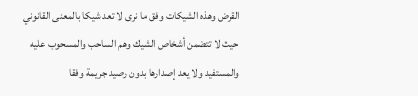القرض وهذه الشيكات وفق ما نرى لا تعد شيكا بالمعنى القانوني حيث لا تتضمن أشخاص الشيك وهم الساحب والمسحوب عليه والمستفيد ولا يعد إصدارها بدون رصيد جريمة وفقا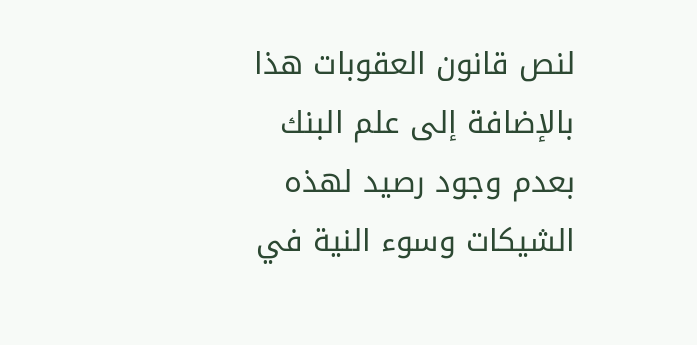لنص قانون العقوبات هذا بالإضافة إلى علم البنك بعدم وجود رصيد لهذه الشيكات وسوء النية في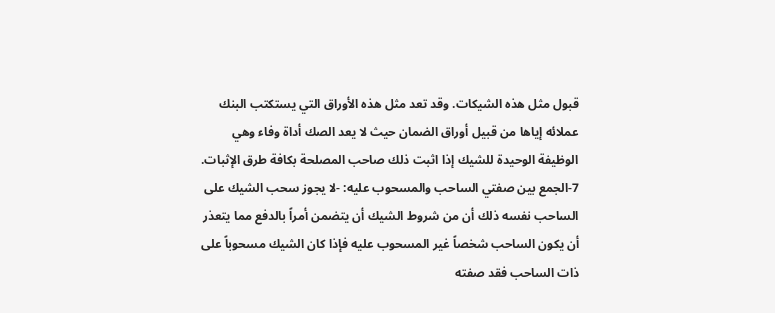قبول مثل هذه الشيكات. وقد تعد مثل هذه الأوراق التي يستكتب البنك عملائه إياها من قبيل أوراق الضمان حيث لا يعد الصك أداة وفاء وهي الوظيفة الوحيدة للشيك إذا اثبت ذلك صاحب المصلحة بكافة طرق الإثبات.
7-الجمع بين صفتي الساحب والمسحوب عليه: -لا يجوز سحب الشيك على الساحب نفسه ذلك أن من شروط الشيك أن يتضمن أمراً بالدفع مما يتعذر أن يكون الساحب شخصاً غير المسحوب عليه فإذا كان الشيك مسحوباً على ذات الساحب فقد صفته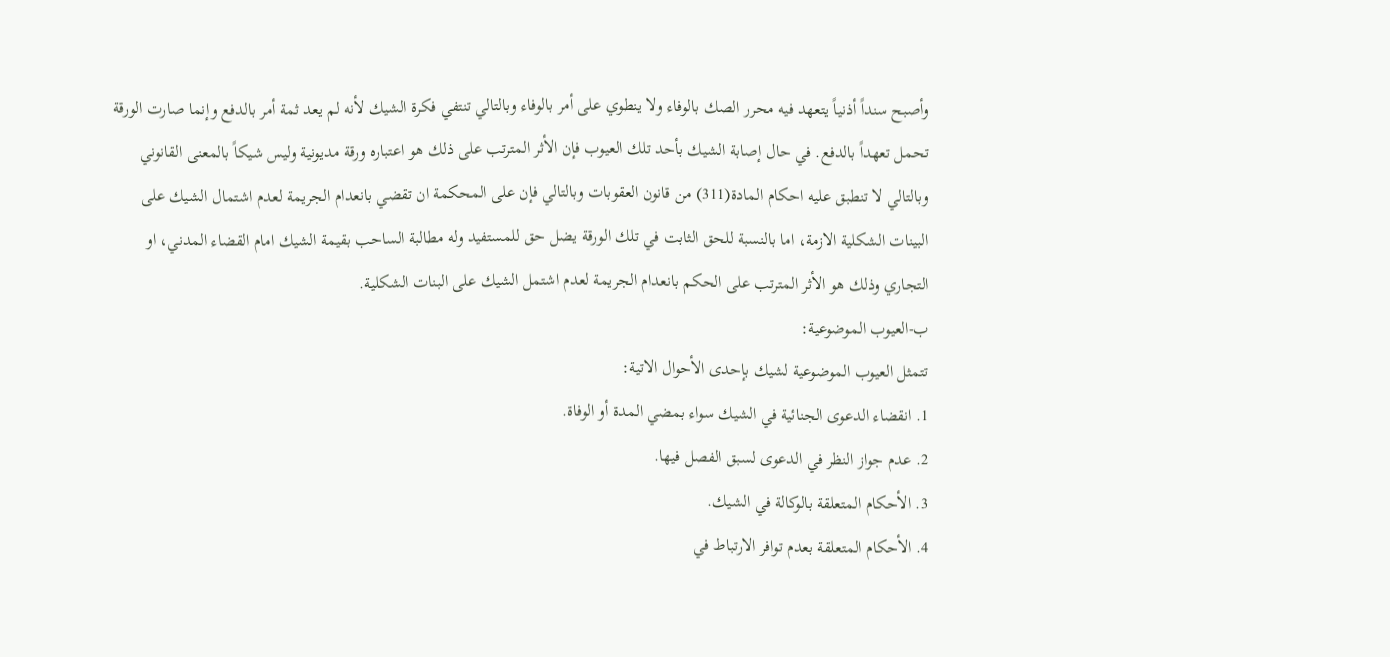وأصبح سنداً أذنياً يتعهد فيه محرر الصك بالوفاء ولا ينطوي على أمر بالوفاء وبالتالي تنتفي فكرة الشيك لأنه لم يعد ثمة أمر بالدفع وإنما صارت الورقة تحمل تعهداً بالدفع. في حال إصابة الشيك بأحد تلك العيوب فإن الأثر المترتب على ذلك هو اعتباره ورقة مديونية وليس شيكاً بالمعنى القانوني وبالتالي لا تنطبق عليه احكام المادة(311) من قانون العقوبات وبالتالي فإن على المحكمة ان تقضي بانعدام الجريمة لعدم اشتمال الشيك على البينات الشكلية الازمة، اما بالنسبة للحق الثابت في تلك الورقة يضل حق للمستفيد وله مطالبة الساحب بقيمة الشيك امام القضاء المدني، او التجاري وذلك هو الأثر المترتب على الحكم بانعدام الجريمة لعدم اشتمل الشيك على البنات الشكلية.
ب-العيوب الموضوعية:
تتمثل العيوب الموضوعية لشيك بإحدى الأحوال الاتية:
1. انقضاء الدعوى الجنائية في الشيك سواء بمضي المدة أو الوفاة.
2. عدم جواز النظر في الدعوى لسبق الفصل فيها.
3. الأحكام المتعلقة بالوكالة في الشيك.
4. الأحكام المتعلقة بعدم توافر الارتباط في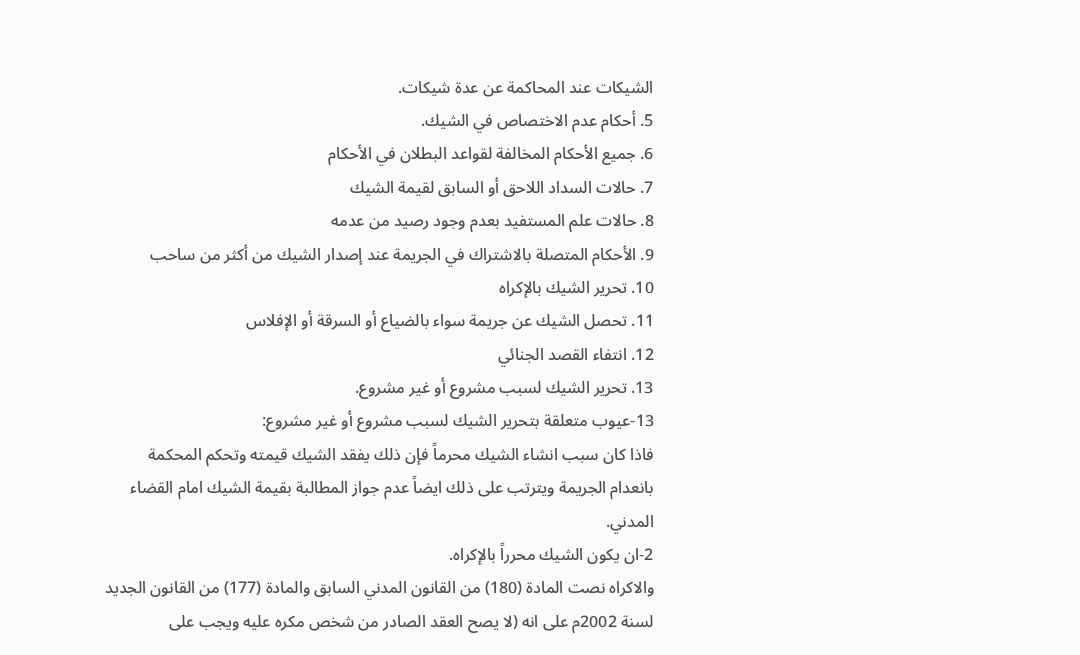الشيكات عند المحاكمة عن عدة شيكات.
5. أحكام عدم الاختصاص في الشيك.
6. جميع الأحكام المخالفة لقواعد البطلان في الأحكام
7. حالات السداد اللاحق أو السابق لقيمة الشيك
8. حالات علم المستفيد بعدم وجود رصيد من عدمه
9. الأحكام المتصلة بالاشتراك في الجريمة عند إصدار الشيك من أكثر من ساحب
10. تحرير الشيك بالإكراه
11. تحصل الشيك عن جريمة سواء بالضياع أو السرقة أو الإفلاس
12. انتفاء القصد الجنائي
13. تحرير الشيك لسبب مشروع أو غير مشروع.
13-عيوب متعلقة بتحرير الشيك لسبب مشروع أو غير مشروع:
فاذا كان سبب انشاء الشيك محرماً فإن ذلك يفقد الشيك قيمته وتحكم المحكمة بانعدام الجريمة ويترتب على ذلك ايضاً عدم جواز المطالبة بقيمة الشيك امام القضاء المدني.
2-ان يكون الشيك محرراً بالإكراه.
والاكراه نصت المادة (180) من القانون المدني السابق والمادة (177) من القانون الجديد لسنة 2002م على انه (لا يصح العقد الصادر من شخص مكره عليه ويجب على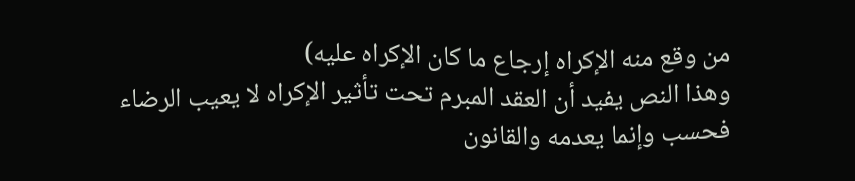من وقع منه الإكراه إرجاع ما كان الإكراه عليه)
وهذا النص يفيد أن العقد المبرم تحت تأثير الإكراه لا يعيب الرضاء فحسب وإنما يعدمه والقانون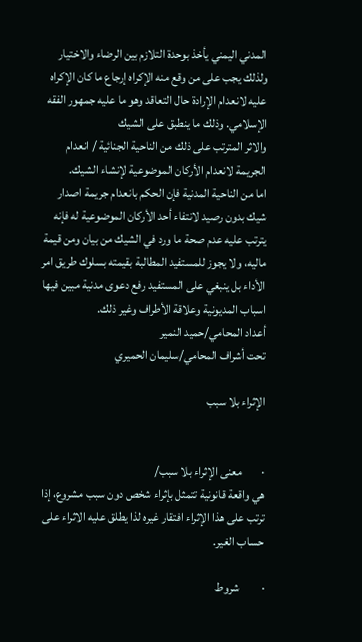المدني اليمني يأخذ بوحدة التلازم بين الرضاء والاختيار ولذلك يجب على من وقع منه الإكراه إرجاع ما كان الإكراه عليه لانعدام الإرادة حال التعاقد وهو ما عليه جمهور الفقه الإسلامي. وذلك ما ينطبق على الشيك
والاثر المترتب على ذلك من الناحية الجنائية / انعدام الجريمة لانعدام الأركان الموضوعية لإنشاء الشيك.
اما من الناحية المدنية فإن الحكم بانعدام جريمة اصدار شيك بدون رصيد لانتفاء أحد الأركان الموضوعية له فإنه يترتب عليه عدم صحة ما ورد في الشيك من بيان ومن قيمة ماليه، ولا يجوز للمستفيد المطالبة بقيمته بسلوك طريق امر الأداء بل ينبغي على المستفيد رفع دعوى مدنية مبين فيها اسباب المديونية وعلاقة الأطراف وغير ذلك.
أعداد المحامي/حميد النمير
تحت أشراف المحامي/سليمان الحميري

الإثراء بلا سبب


·        معنى الإثراء بلا سبب/
هي واقعة قانونية تتمثل بإثراء شخص دون سبب مشروع، إذا ترتب على هذا الإثراء افتقار غيره لذا يطلق عليه الاثراء على حساب الغير.

·         شروط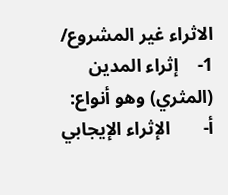الاثراء غير المشروع/
1-    إثراء المدين (المثري) وهو أنواع:
أ‌-       الإثراء الإيجابي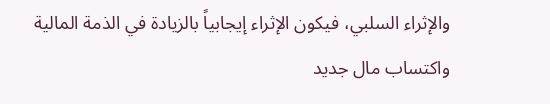والإثراء السلبي، فيكون الإثراء إيجابياً بالزيادة في الذمة المالية واكتساب مال جديد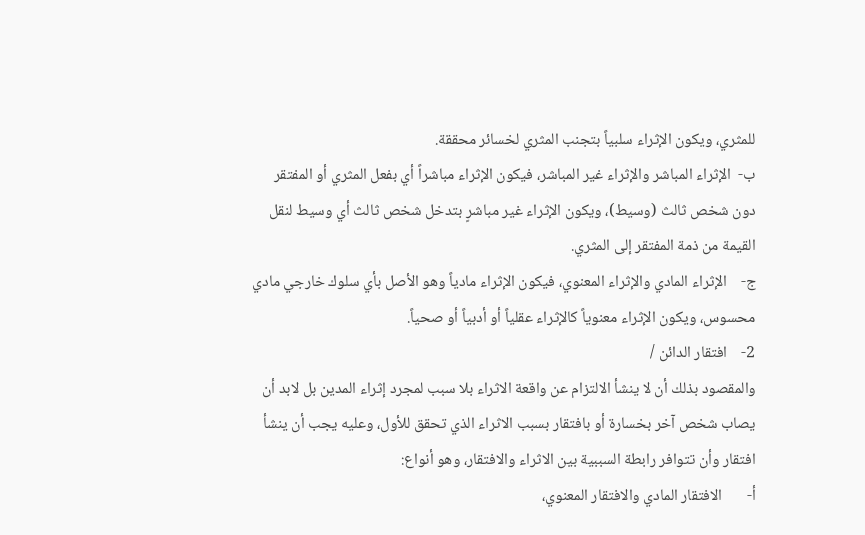للمثري، ويكون الإثراء سلبياً بتجنب المثري لخسائر محققة.
ب‌-  الإثراء المباشر والإثراء غير المباشر، فيكون الإثراء مباشراً أي بفعل المثري أو المفتقر دون شخص ثالث (وسيط)، ويكون الإثراء غير مباشرٍ بتدخل شخص ثالث أي وسيط لنقل القيمة من ذمة المفتقر إلى المثري.
ج‌-    الإثراء المادي والإثراء المعنوي، فيكون الإثراء مادياً وهو الأصل بأي سلوك خارجي مادي محسوس، ويكون الإثراء معنوياً كالإثراء عقلياً أو أدبياً أو صحياً.
2-    افتقار الدائن /
والمقصود بذلك أن لا ينشأ الالتزام عن واقعة الاثراء بلا سبب لمجرد إثراء المدين بل لابد أن يصاب شخص آخر بخسارة أو بافتقار بسبب الاثراء الذي تحقق للأول، وعليه يجب أن ينشأ افتقار وأن تتوافر رابطة السببية بين الاثراء والافتقار، وهو أنواع:
أ‌-       الافتقار المادي والافتقار المعنوي،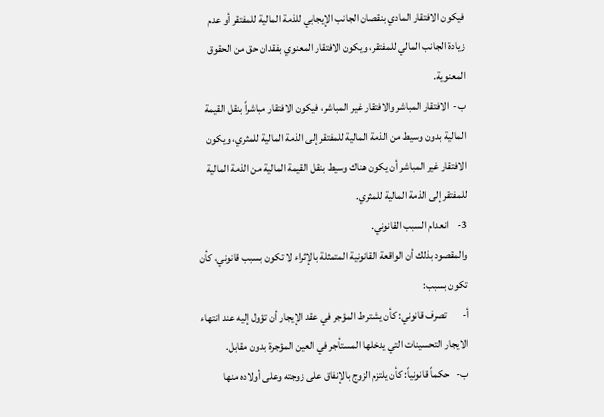فيكون الافتقار المادي بنقصان الجانب الإيجابي للذمة المالية للمفتقر أو عدم زيادة الجانب المالي للمفتقر، ويكون الافتقار المعنوي بفقدان حق من الحقوق المعنوية.
ب‌-  الافتقار المباشر والافتقار غير المباشر، فيكون الافتقار مباشراً بنقل القيمة المالية بدون وسيط من الذمة المالية للمفتقر إلى الذمة المالية للمثري، ويكون الافتقار غير المباشر أن يكون هناك وسيط بنقل القيمة المالية من الذمة المالية للمفتقر إلى الذمة المالية للمثري.
3-    انعدام السبب القانوني.
والمقصود بذلك أن الواقعة القانونية المتمثلة بالإثراء لا تكون بسبب قانوني، كأن تكون بسبب:
أ‌-       تصرف قانوني: كأن يشترط المؤجر في عقد الإيجار أن تؤول إليه عند انتهاء الايجار التحسينات التي يدخلها المستأجر في العين المؤجرة بدون مقابل.
ب‌-   حكماً قانونياً: كأن يلتزم الزوج بالإنفاق على زوجته وعلى أولاده منها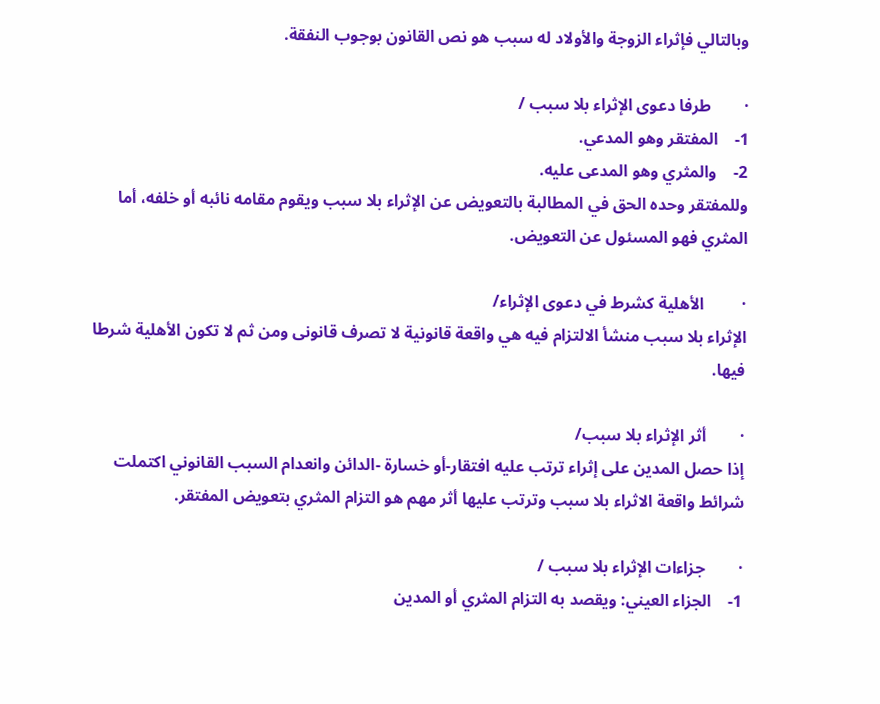وبالتالي فإثراء الزوجة والأولاد له سبب هو نص القانون بوجوب النفقة.

·        طرفا دعوى الإثراء بلا سبب /
1-    المفتقر وهو المدعي.
2-    والمثري وهو المدعى عليه.
وللمفتقر وحده الحق في المطالبة بالتعويض عن الإثراء بلا سبب ويقوم مقامه نائبه أو خلفه، أما المثري فهو المسئول عن التعويض.

·         الأهلية كشرط في دعوى الإثراء/
الإثراء بلا سبب منشأ الالتزام فيه هي واقعة قانونية لا تصرف قانونى ومن ثم لا تكون الأهلية شرطا فيها.

·        أثر الإثراء بلا سبب/
إذا حصل المدين على إثراء ترتب عليه افتقار-أو خسارة -الدائن وانعدام السبب القانوني اكتملت شرائط واقعة الاثراء بلا سبب وترتب عليها أثر مهم هو التزام المثري بتعويض المفتقر.

·        جزاءات الإثراء بلا سبب /
1-    الجزاء العيني: ويقصد به التزام المثري أو المدين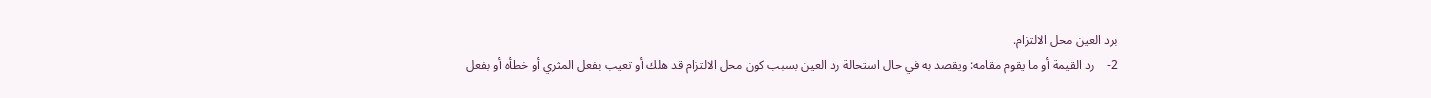برد العين محل الالتزام.
2-    رد القيمة أو ما يقوم مقامه: ويقصد به في حال استحالة رد العين بسبب كون محل الالتزام قد هلك أو تعيب بفعل المثري أو خطأه أو بفعل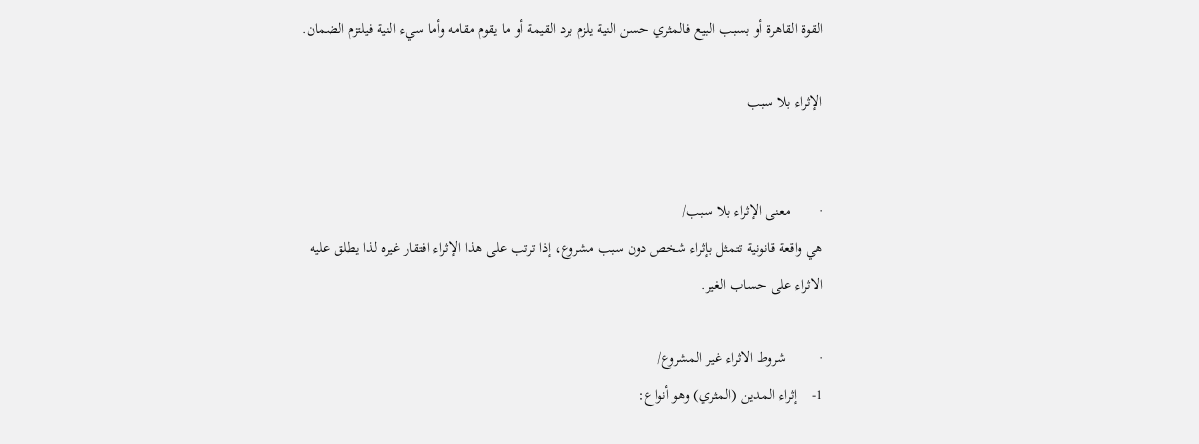القوة القاهرة أو بسبب البيع فالمثري حسن النية يلزم برد القيمة أو ما يقوم مقامه وأما سيء النية فيلتزم الضمان.

الإثراء بلا سبب


·        معنى الإثراء بلا سبب/
هي واقعة قانونية تتمثل بإثراء شخص دون سبب مشروع، إذا ترتب على هذا الإثراء افتقار غيره لذا يطلق عليه الاثراء على حساب الغير.

·         شروط الاثراء غير المشروع/
1-    إثراء المدين (المثري) وهو أنواع: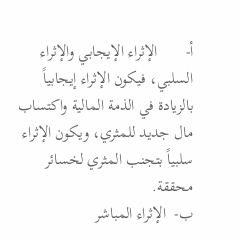أ‌-       الإثراء الإيجابي والإثراء السلبي، فيكون الإثراء إيجابياً بالزيادة في الذمة المالية واكتساب مال جديد للمثري، ويكون الإثراء سلبياً بتجنب المثري لخسائر محققة.
ب‌-  الإثراء المباشر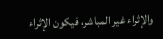والإثراء غير المباشر، فيكون الإثراء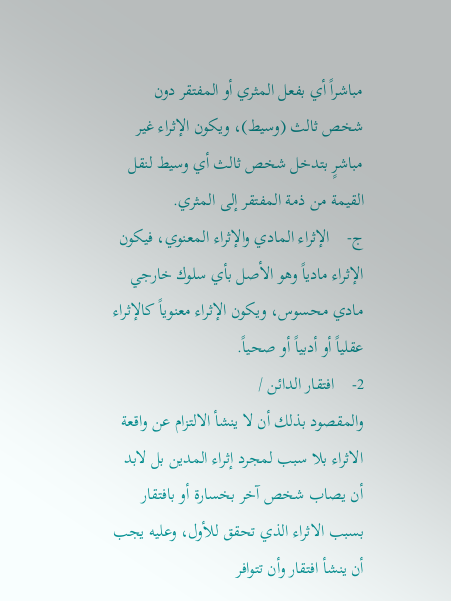مباشراً أي بفعل المثري أو المفتقر دون شخص ثالث (وسيط)، ويكون الإثراء غير مباشرٍ بتدخل شخص ثالث أي وسيط لنقل القيمة من ذمة المفتقر إلى المثري.
ج‌-    الإثراء المادي والإثراء المعنوي، فيكون الإثراء مادياً وهو الأصل بأي سلوك خارجي مادي محسوس، ويكون الإثراء معنوياً كالإثراء عقلياً أو أدبياً أو صحياً.
2-    افتقار الدائن /
والمقصود بذلك أن لا ينشأ الالتزام عن واقعة الاثراء بلا سبب لمجرد إثراء المدين بل لابد أن يصاب شخص آخر بخسارة أو بافتقار بسبب الاثراء الذي تحقق للأول، وعليه يجب أن ينشأ افتقار وأن تتوافر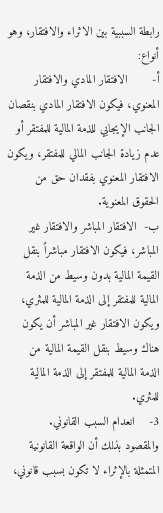رابطة السببية بين الاثراء والافتقار، وهو أنواع:
أ‌-       الافتقار المادي والافتقار المعنوي، فيكون الافتقار المادي بنقصان الجانب الإيجابي للذمة المالية للمفتقر أو عدم زيادة الجانب المالي للمفتقر، ويكون الافتقار المعنوي بفقدان حق من الحقوق المعنوية.
ب‌-  الافتقار المباشر والافتقار غير المباشر، فيكون الافتقار مباشراً بنقل القيمة المالية بدون وسيط من الذمة المالية للمفتقر إلى الذمة المالية للمثري، ويكون الافتقار غير المباشر أن يكون هناك وسيط بنقل القيمة المالية من الذمة المالية للمفتقر إلى الذمة المالية للمثري.
3-    انعدام السبب القانوني.
والمقصود بذلك أن الواقعة القانونية المتمثلة بالإثراء لا تكون بسبب قانوني،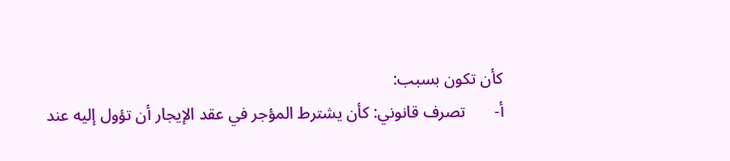كأن تكون بسبب:
أ‌-       تصرف قانوني: كأن يشترط المؤجر في عقد الإيجار أن تؤول إليه عند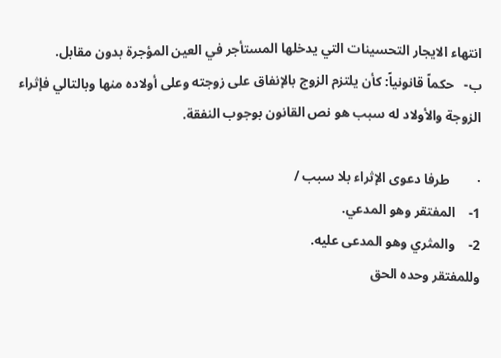انتهاء الايجار التحسينات التي يدخلها المستأجر في العين المؤجرة بدون مقابل.
ب‌-   حكماً قانونياً: كأن يلتزم الزوج بالإنفاق على زوجته وعلى أولاده منها وبالتالي فإثراء الزوجة والأولاد له سبب هو نص القانون بوجوب النفقة.

·        طرفا دعوى الإثراء بلا سبب /
1-    المفتقر وهو المدعي.
2-    والمثري وهو المدعى عليه.
وللمفتقر وحده الحق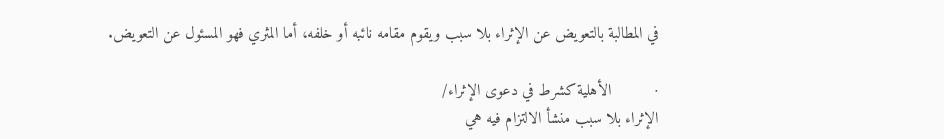في المطالبة بالتعويض عن الإثراء بلا سبب ويقوم مقامه نائبه أو خلفه، أما المثري فهو المسئول عن التعويض.

·         الأهلية كشرط في دعوى الإثراء/
الإثراء بلا سبب منشأ الالتزام فيه هي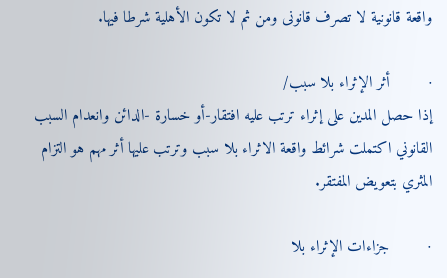واقعة قانونية لا تصرف قانونى ومن ثم لا تكون الأهلية شرطا فيها.

·        أثر الإثراء بلا سبب/
إذا حصل المدين على إثراء ترتب عليه افتقار-أو خسارة -الدائن وانعدام السبب القانوني اكتملت شرائط واقعة الاثراء بلا سبب وترتب عليها أثر مهم هو التزام المثري بتعويض المفتقر.

·        جزاءات الإثراء بلا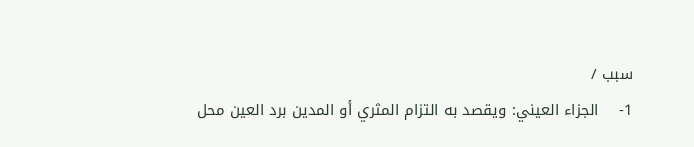سبب /
1-    الجزاء العيني: ويقصد به التزام المثري أو المدين برد العين محل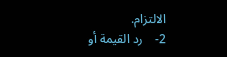الالتزام.
2-    رد القيمة أو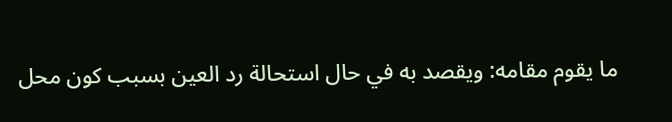ما يقوم مقامه: ويقصد به في حال استحالة رد العين بسبب كون محل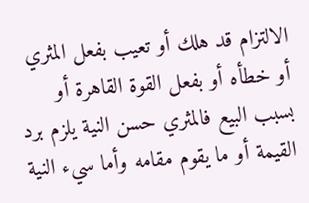الالتزام قد هلك أو تعيب بفعل المثري أو خطأه أو بفعل القوة القاهرة أو بسبب البيع فالمثري حسن النية يلزم برد القيمة أو ما يقوم مقامه وأما سيء النية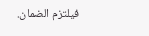فيلتزم الضمان.